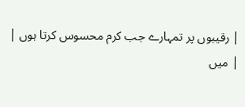| رقیبوں پر تمہارے جب کرم محسوس کرتا ہوں |
| میں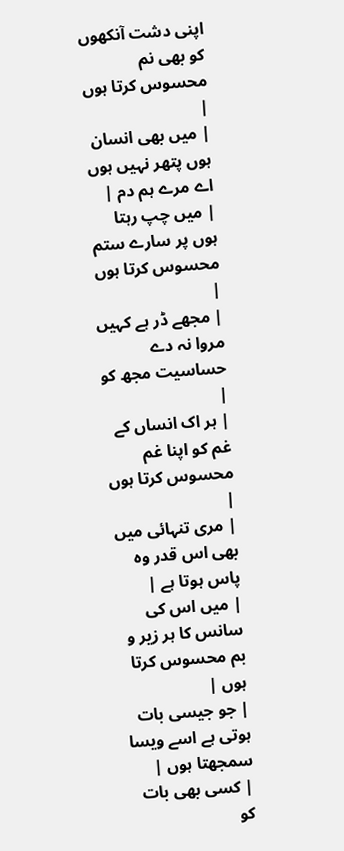اپنی دشت آنکھوں کو بھی نم محسوس کرتا ہوں |
| میں بھی انسان ہوں پتھر نہیں ہوں اے مرے ہم دم |
| میں چپ رہتا ہوں پر سارے ستم محسوس کرتا ہوں |
| مجھے ڈر ہے کہیں مروا نہ دے حساسیت مجھ کو |
| ہر اک انساں کے غم کو اپنا غم محسوس کرتا ہوں |
| مری تنہائی میں بھی اس قدر وہ پاس ہوتا ہے |
| میں اس کی سانس کا ہر زیر و بم محسوس کرتا ہوں |
| جو جیسی بات ہوتی ہے اسے ویسا سمجھتا ہوں |
| کسی بھی بات کو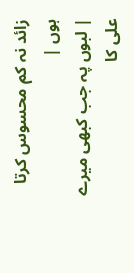زائد نہ کم محسوس کرتا ہوں |
| لبوں پہ جب کبھی میرے علی کا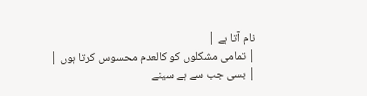نام آتا ہے |
| تمامی مشکلوں کو کالعدم محسوس کرتا ہوں |
| بسی جب سے ہے سینے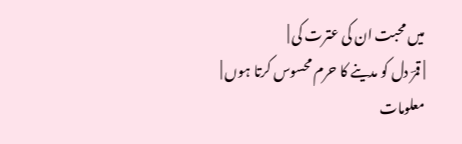میں محبت ان کی عترت کی |
| قمرؔ دل کو مدینے کا حرم محسوس کرتا ہوں |
معلومات